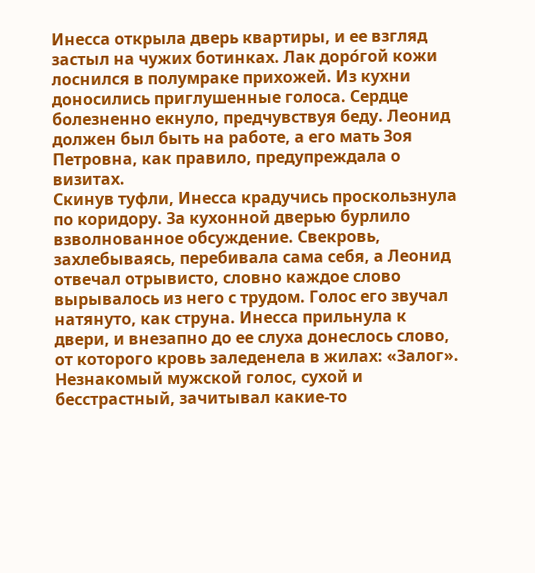Инесса открыла дверь квартиры, и ее взгляд застыл на чужих ботинках. Лак доро́гой кожи лоснился в полумраке прихожей. Из кухни доносились приглушенные голоса. Сердце болезненно екнуло, предчувствуя беду. Леонид должен был быть на работе, а его мать Зоя Петровна, как правило, предупреждала о визитах.
Скинув туфли, Инесса крадучись проскользнула по коридору. За кухонной дверью бурлило взволнованное обсуждение. Свекровь, захлебываясь, перебивала сама себя, а Леонид отвечал отрывисто, словно каждое слово вырывалось из него с трудом. Голос его звучал натянуто, как струна. Инесса прильнула к двери, и внезапно до ее слуха донеслось слово, от которого кровь заледенела в жилах: «Залог».
Незнакомый мужской голос, сухой и бесстрастный, зачитывал какие-то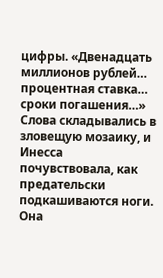цифры. «Двенадцать миллионов рублей… процентная ставка… сроки погашения…» Слова складывались в зловещую мозаику, и Инесса почувствовала, как предательски подкашиваются ноги. Она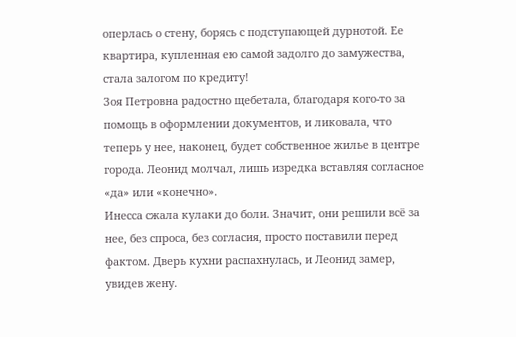оперлась о стену, борясь с подступающей дурнотой. Ее квартира, купленная ею самой задолго до замужества, стала залогом по кредиту!
Зоя Петровна радостно щебетала, благодаря кого-то за помощь в оформлении документов, и ликовала, что теперь у нее, наконец, будет собственное жилье в центре города. Леонид молчал, лишь изредка вставляя согласное «да» или «конечно».
Инесса сжала кулаки до боли. Значит, они решили всё за нее, без спроса, без согласия, просто поставили перед фактом. Дверь кухни распахнулась, и Леонид замер, увидев жену.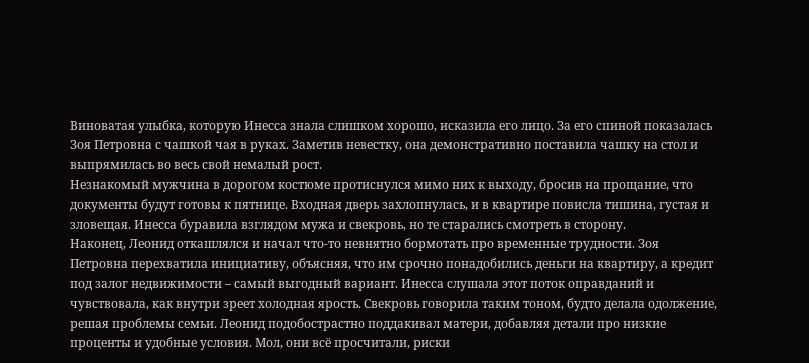Виноватая улыбка, которую Инесса знала слишком хорошо, исказила его лицо. За его спиной показалась Зоя Петровна с чашкой чая в руках. Заметив невестку, она демонстративно поставила чашку на стол и выпрямилась во весь свой немалый рост.
Незнакомый мужчина в дорогом костюме протиснулся мимо них к выходу, бросив на прощание, что документы будут готовы к пятнице. Входная дверь захлопнулась, и в квартире повисла тишина, густая и зловещая. Инесса буравила взглядом мужа и свекровь, но те старались смотреть в сторону.
Наконец, Леонид откашлялся и начал что-то невнятно бормотать про временные трудности. Зоя Петровна перехватила инициативу, объясняя, что им срочно понадобились деньги на квартиру, а кредит под залог недвижимости – самый выгодный вариант. Инесса слушала этот поток оправданий и чувствовала, как внутри зреет холодная ярость. Свекровь говорила таким тоном, будто делала одолжение, решая проблемы семьи. Леонид подобострастно поддакивал матери, добавляя детали про низкие проценты и удобные условия. Мол, они всё просчитали, риски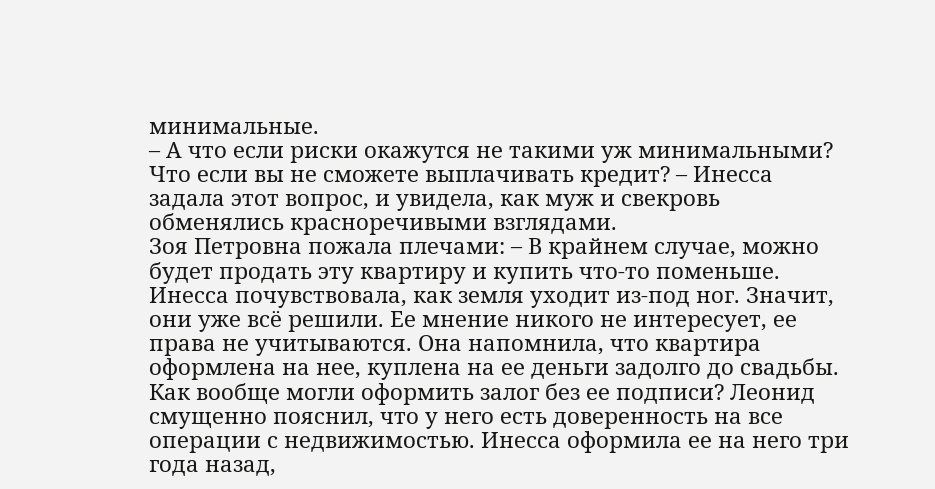минимальные.
– А что если риски окажутся не такими уж минимальными? Что если вы не сможете выплачивать кредит? – Инесса задала этот вопрос, и увидела, как муж и свекровь обменялись красноречивыми взглядами.
Зоя Петровна пожала плечами: – В крайнем случае, можно будет продать эту квартиру и купить что-то поменьше.
Инесса почувствовала, как земля уходит из-под ног. Значит, они уже всё решили. Ее мнение никого не интересует, ее права не учитываются. Она напомнила, что квартира оформлена на нее, куплена на ее деньги задолго до свадьбы. Как вообще могли оформить залог без ее подписи? Леонид смущенно пояснил, что у него есть доверенность на все операции с недвижимостью. Инесса оформила ее на него три года назад,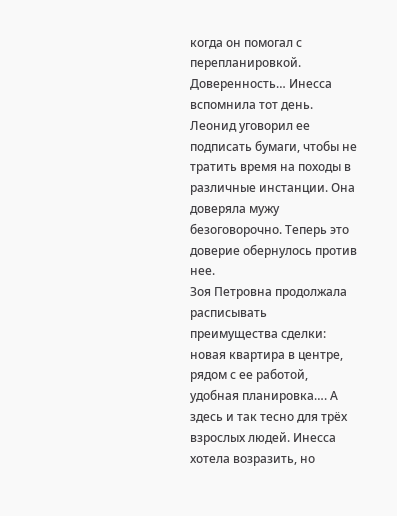когда он помогал с перепланировкой.
Доверенность… Инесса вспомнила тот день. Леонид уговорил ее подписать бумаги, чтобы не тратить время на походы в различные инстанции. Она доверяла мужу безоговорочно. Теперь это доверие обернулось против нее.
Зоя Петровна продолжала расписывать преимущества сделки: новая квартира в центре, рядом с ее работой, удобная планировка…. А здесь и так тесно для трёх взрослых людей. Инесса хотела возразить, но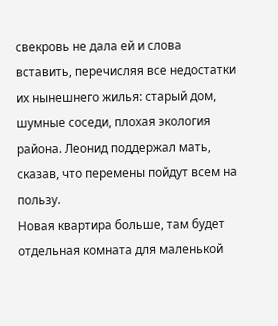свекровь не дала ей и слова вставить, перечисляя все недостатки их нынешнего жилья: старый дом, шумные соседи, плохая экология района. Леонид поддержал мать, сказав, что перемены пойдут всем на пользу.
Новая квартира больше, там будет отдельная комната для маленькой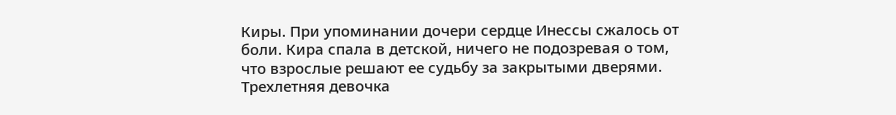Киры. При упоминании дочери сердце Инессы сжалось от боли. Кира спала в детской, ничего не подозревая о том, что взрослые решают ее судьбу за закрытыми дверями. Трехлетняя девочка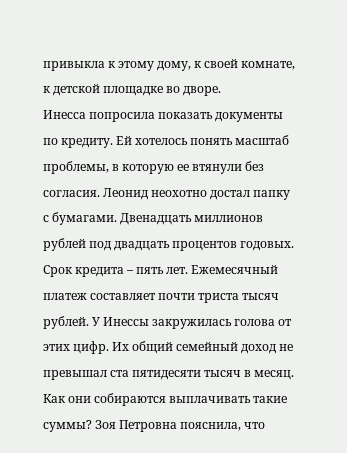привыкла к этому дому, к своей комнате, к детской площадке во дворе.
Инесса попросила показать документы по кредиту. Ей хотелось понять масштаб проблемы, в которую ее втянули без согласия. Леонид неохотно достал папку с бумагами. Двенадцать миллионов рублей под двадцать процентов годовых. Срок кредита – пять лет. Ежемесячный платеж составляет почти триста тысяч рублей. У Инессы закружилась голова от этих цифр. Их общий семейный доход не превышал ста пятидесяти тысяч в месяц.
Как они собираются выплачивать такие суммы? Зоя Петровна пояснила, что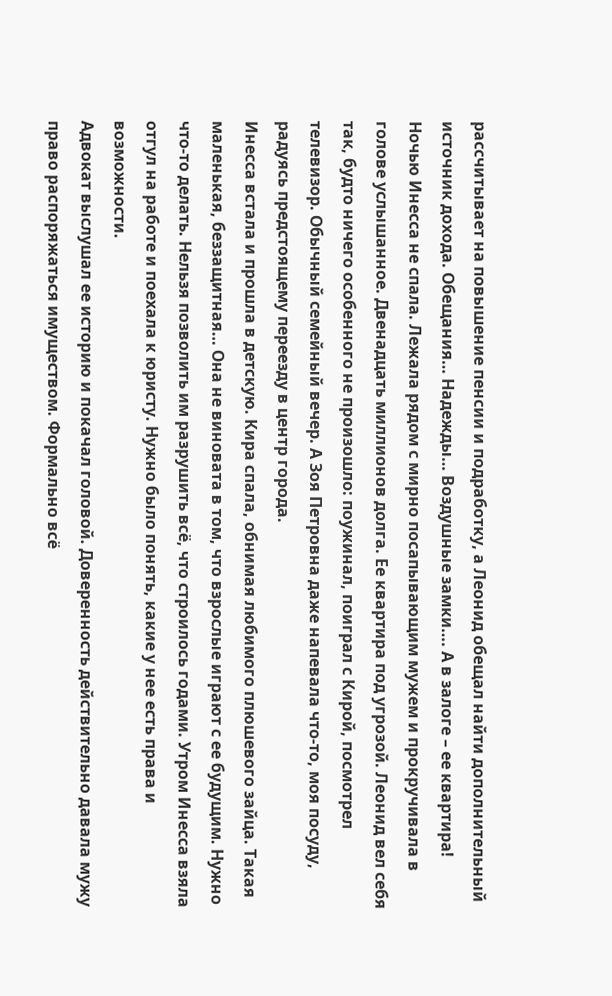рассчитывает на повышение пенсии и подработку, а Леонид обещал найти дополнительный источник дохода. Обещания… Надежды… Воздушные замки…. А в залоге – ее квартира!
Ночью Инесса не спала. Лежала рядом с мирно посапывающим мужем и прокручивала в голове услышанное. Двенадцать миллионов долга. Ее квартира под угрозой. Леонид вел себя так, будто ничего особенного не произошло: поужинал, поиграл с Кирой, посмотрел телевизор. Обычный семейный вечер. А Зоя Петровна даже напевала что-то, моя посуду, радуясь предстоящему переезду в центр города.
Инесса встала и прошла в детскую. Кира спала, обнимая любимого плюшевого зайца. Такая маленькая, беззащитная… Она не виновата в том, что взрослые играют с ее будущим. Нужно что-то делать. Нельзя позволить им разрушить всё, что строилось годами. Утром Инесса взяла отгул на работе и поехала к юристу. Нужно было понять, какие у нее есть права и возможности.
Адвокат выслушал ее историю и покачал головой. Доверенность действительно давала мужу право распоряжаться имуществом. Формально всё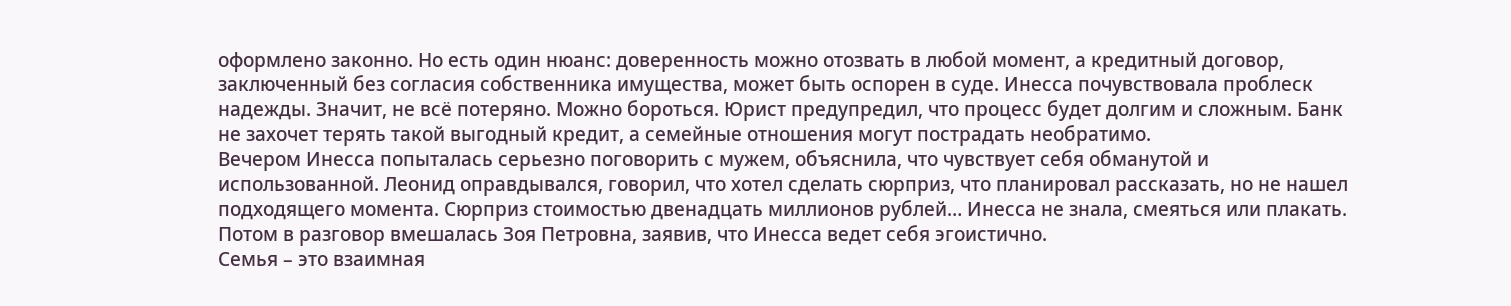оформлено законно. Но есть один нюанс: доверенность можно отозвать в любой момент, а кредитный договор, заключенный без согласия собственника имущества, может быть оспорен в суде. Инесса почувствовала проблеск надежды. Значит, не всё потеряно. Можно бороться. Юрист предупредил, что процесс будет долгим и сложным. Банк не захочет терять такой выгодный кредит, а семейные отношения могут пострадать необратимо.
Вечером Инесса попыталась серьезно поговорить с мужем, объяснила, что чувствует себя обманутой и использованной. Леонид оправдывался, говорил, что хотел сделать сюрприз, что планировал рассказать, но не нашел подходящего момента. Сюрприз стоимостью двенадцать миллионов рублей… Инесса не знала, смеяться или плакать. Потом в разговор вмешалась Зоя Петровна, заявив, что Инесса ведет себя эгоистично.
Семья – это взаимная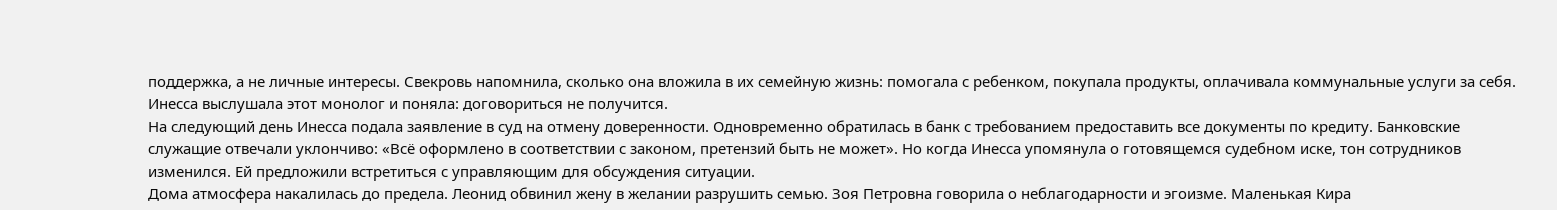поддержка, а не личные интересы. Свекровь напомнила, сколько она вложила в их семейную жизнь: помогала с ребенком, покупала продукты, оплачивала коммунальные услуги за себя. Инесса выслушала этот монолог и поняла: договориться не получится.
На следующий день Инесса подала заявление в суд на отмену доверенности. Одновременно обратилась в банк с требованием предоставить все документы по кредиту. Банковские служащие отвечали уклончиво: «Всё оформлено в соответствии с законом, претензий быть не может». Но когда Инесса упомянула о готовящемся судебном иске, тон сотрудников изменился. Ей предложили встретиться с управляющим для обсуждения ситуации.
Дома атмосфера накалилась до предела. Леонид обвинил жену в желании разрушить семью. Зоя Петровна говорила о неблагодарности и эгоизме. Маленькая Кира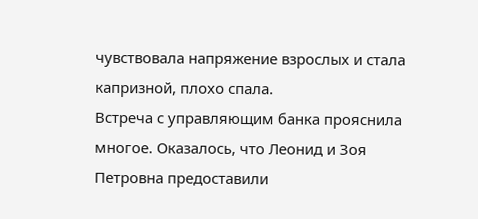чувствовала напряжение взрослых и стала капризной, плохо спала.
Встреча с управляющим банка прояснила многое. Оказалось, что Леонид и Зоя Петровна предоставили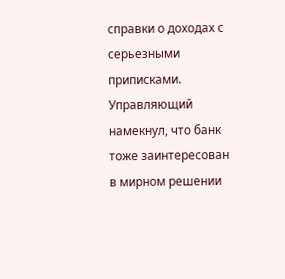справки о доходах с серьезными приписками. Управляющий намекнул, что банк тоже заинтересован в мирном решении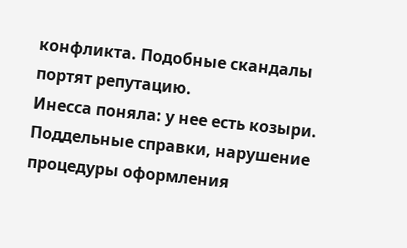конфликта. Подобные скандалы портят репутацию.
Инесса поняла: у нее есть козыри. Поддельные справки, нарушение процедуры оформления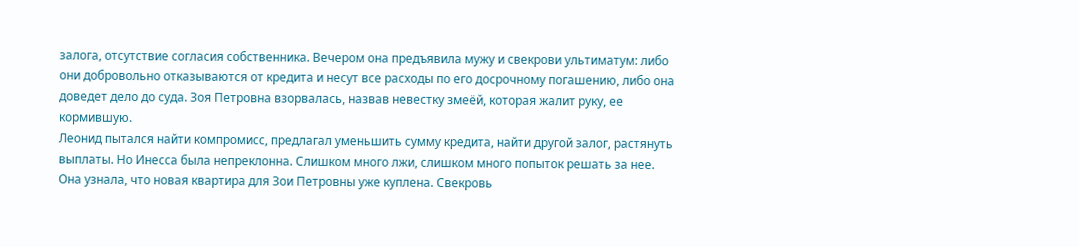залога, отсутствие согласия собственника. Вечером она предъявила мужу и свекрови ультиматум: либо они добровольно отказываются от кредита и несут все расходы по его досрочному погашению, либо она доведет дело до суда. Зоя Петровна взорвалась, назвав невестку змеёй, которая жалит руку, ее кормившую.
Леонид пытался найти компромисс, предлагал уменьшить сумму кредита, найти другой залог, растянуть выплаты. Но Инесса была непреклонна. Слишком много лжи, слишком много попыток решать за нее. Она узнала, что новая квартира для Зои Петровны уже куплена. Свекровь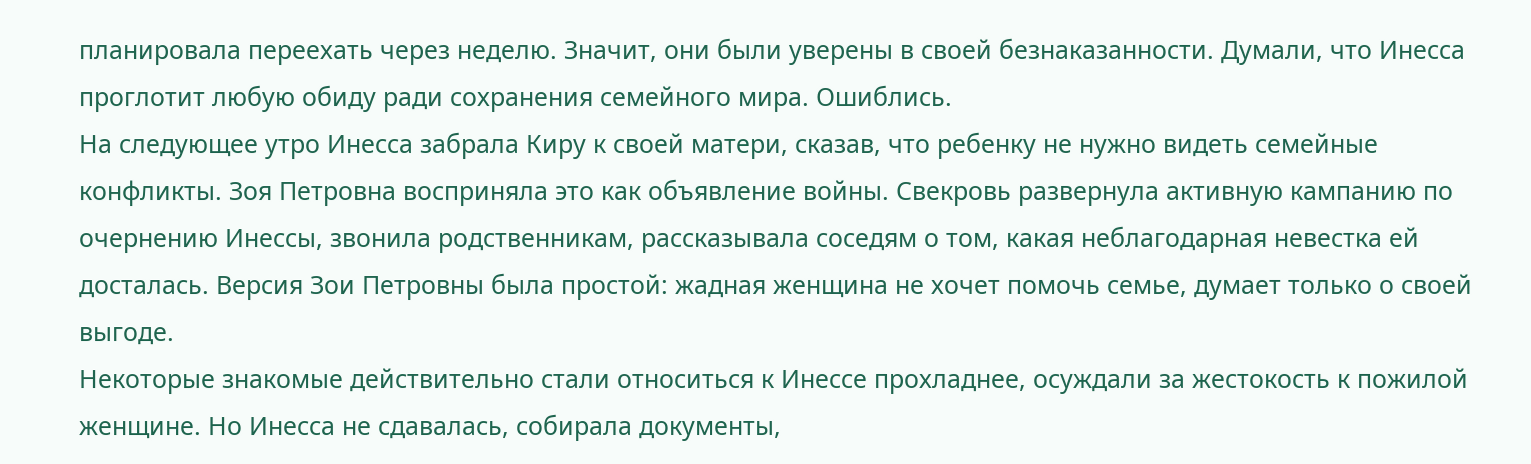планировала переехать через неделю. Значит, они были уверены в своей безнаказанности. Думали, что Инесса проглотит любую обиду ради сохранения семейного мира. Ошиблись.
На следующее утро Инесса забрала Киру к своей матери, сказав, что ребенку не нужно видеть семейные конфликты. Зоя Петровна восприняла это как объявление войны. Свекровь развернула активную кампанию по очернению Инессы, звонила родственникам, рассказывала соседям о том, какая неблагодарная невестка ей досталась. Версия Зои Петровны была простой: жадная женщина не хочет помочь семье, думает только о своей выгоде.
Некоторые знакомые действительно стали относиться к Инессе прохладнее, осуждали за жестокость к пожилой женщине. Но Инесса не сдавалась, собирала документы,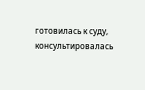готовилась к суду, консультировалась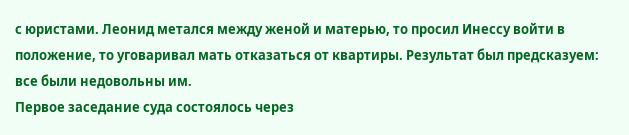с юристами. Леонид метался между женой и матерью, то просил Инессу войти в положение, то уговаривал мать отказаться от квартиры. Результат был предсказуем: все были недовольны им.
Первое заседание суда состоялось через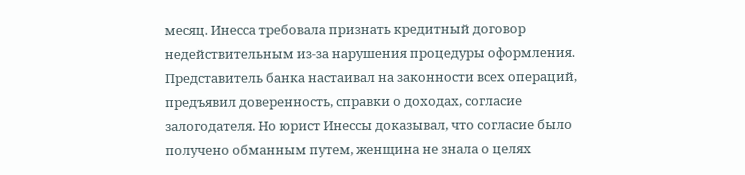месяц. Инесса требовала признать кредитный договор недействительным из-за нарушения процедуры оформления. Представитель банка настаивал на законности всех операций, предъявил доверенность, справки о доходах, согласие залогодателя. Но юрист Инессы доказывал, что согласие было получено обманным путем, женщина не знала о целях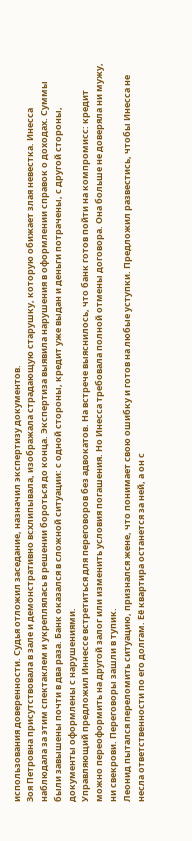использования доверенности. Судья отложил заседание, назначил экспертизу документов.
Зоя Петровна присутствовала в зале и демонстративно всхлипывала, изображала страдающую старушку, которую обижает злая невестка. Инесса наблюдала за этим спектаклем и укреплялась в решении бороться до конца. Экспертиза выявила нарушения в оформлении справок о доходах. Суммы были завышены почти в два раза. Банк оказался в сложной ситуации: с одной стороны, кредит уже выдан и деньги потрачены, с другой стороны, документы оформлены с нарушениями.
Управляющий предложил Иннессе встретиться для переговоров без адвокатов. На встрече выяснилось, что банк готов пойти на компромисс: кредит можно переоформить на другой залог или изменить условия погашения. Но Инесса требовала полной отмены договора. Она больше не доверяла ни мужу, ни свекрови. Переговоры зашли в тупик.
Леонид пытался переломить ситуацию, признался жене, что понимает свою ошибку и готов на любые уступки. Предложил развестись, чтобы Инесса не несла ответственности по его долгам. Её квартира останется за ней, а он с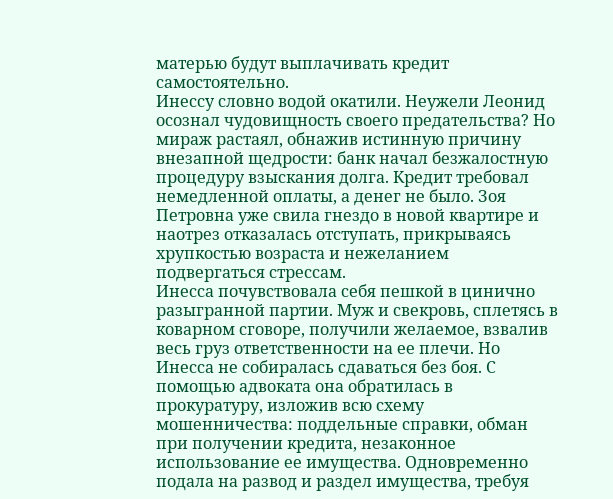матерью будут выплачивать кредит самостоятельно.
Инессу словно водой окатили. Неужели Леонид осознал чудовищность своего предательства? Но мираж растаял, обнажив истинную причину внезапной щедрости: банк начал безжалостную процедуру взыскания долга. Кредит требовал немедленной оплаты, а денег не было. Зоя Петровна уже свила гнездо в новой квартире и наотрез отказалась отступать, прикрываясь хрупкостью возраста и нежеланием подвергаться стрессам.
Инесса почувствовала себя пешкой в цинично разыгранной партии. Муж и свекровь, сплетясь в коварном сговоре, получили желаемое, взвалив весь груз ответственности на ее плечи. Но Инесса не собиралась сдаваться без боя. С помощью адвоката она обратилась в прокуратуру, изложив всю схему мошенничества: поддельные справки, обман при получении кредита, незаконное использование ее имущества. Одновременно подала на развод и раздел имущества, требуя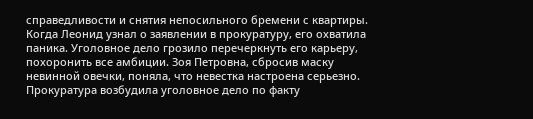справедливости и снятия непосильного бремени с квартиры.
Когда Леонид узнал о заявлении в прокуратуру, его охватила паника. Уголовное дело грозило перечеркнуть его карьеру, похоронить все амбиции. Зоя Петровна, сбросив маску невинной овечки, поняла, что невестка настроена серьезно. Прокуратура возбудила уголовное дело по факту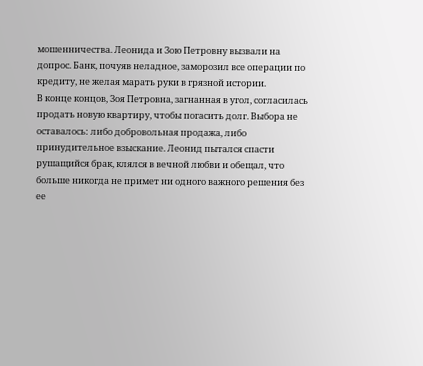мошенничества. Леонида и Зою Петровну вызвали на допрос. Банк, почуяв неладное, заморозил все операции по кредиту, не желая марать руки в грязной истории.
В конце концов, Зоя Петровна, загнанная в угол, согласилась продать новую квартиру, чтобы погасить долг. Выбора не оставалось: либо добровольная продажа, либо принудительное взыскание. Леонид пытался спасти рушащийся брак, клялся в вечной любви и обещал, что больше никогда не примет ни одного важного решения без ее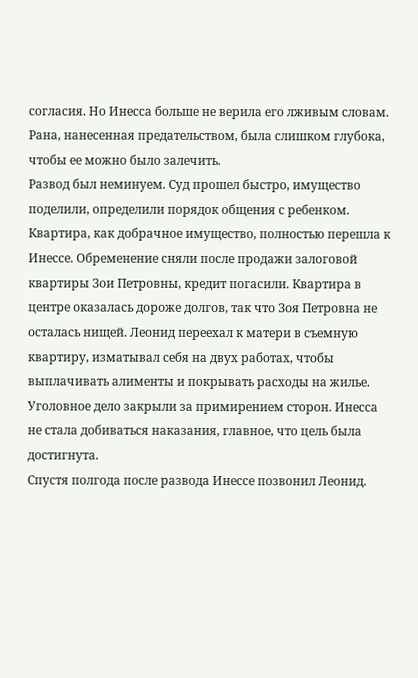согласия. Но Инесса больше не верила его лживым словам. Рана, нанесенная предательством, была слишком глубока, чтобы ее можно было залечить.
Развод был неминуем. Суд прошел быстро, имущество поделили, определили порядок общения с ребенком. Квартира, как добрачное имущество, полностью перешла к Инессе. Обременение сняли после продажи залоговой квартиры Зои Петровны, кредит погасили. Квартира в центре оказалась дороже долгов, так что Зоя Петровна не осталась нищей. Леонид переехал к матери в съемную квартиру, изматывал себя на двух работах, чтобы выплачивать алименты и покрывать расходы на жилье. Уголовное дело закрыли за примирением сторон. Инесса не стала добиваться наказания, главное, что цель была достигнута.
Спустя полгода после развода Инессе позвонил Леонид.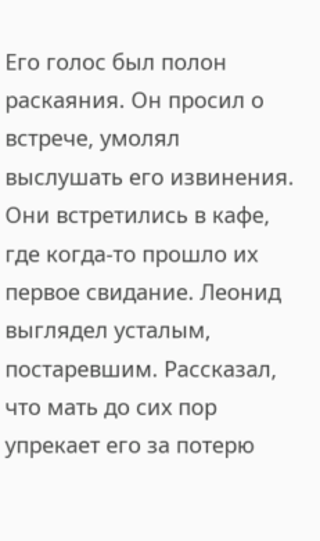Его голос был полон раскаяния. Он просил о встрече, умолял выслушать его извинения. Они встретились в кафе, где когда-то прошло их первое свидание. Леонид выглядел усталым, постаревшим. Рассказал, что мать до сих пор упрекает его за потерю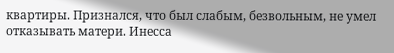квартиры. Признался, что был слабым, безвольным, не умел отказывать матери. Инесса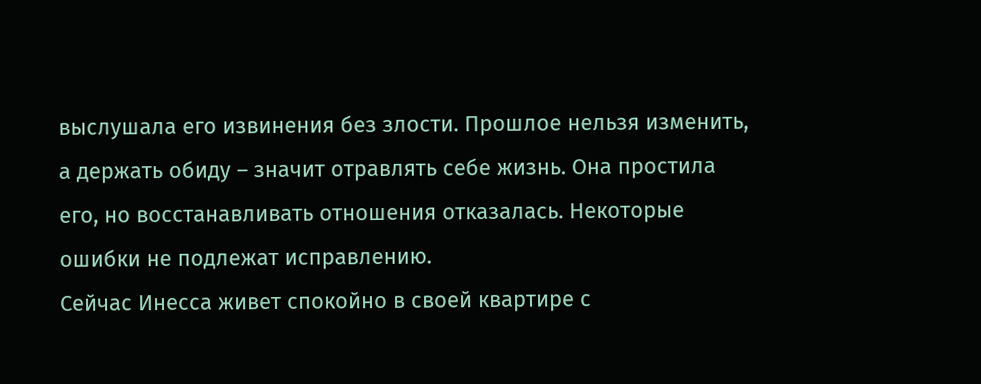выслушала его извинения без злости. Прошлое нельзя изменить, а держать обиду – значит отравлять себе жизнь. Она простила его, но восстанавливать отношения отказалась. Некоторые ошибки не подлежат исправлению.
Сейчас Инесса живет спокойно в своей квартире с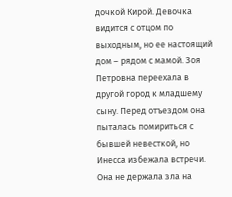дочкой Кирой. Девочка видится с отцом по выходным, но ее настоящий дом – рядом с мамой. Зоя Петровна переехала в другой город к младшему сыну. Перед отъездом она пыталась помириться с бывшей невесткой, но Инесса избежала встречи. Она не держала зла на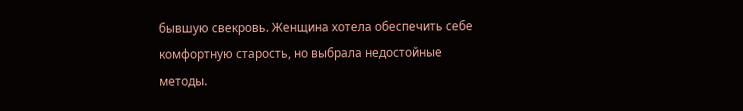бывшую свекровь. Женщина хотела обеспечить себе комфортную старость, но выбрала недостойные методы.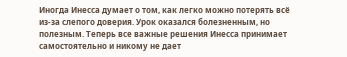Иногда Инесса думает о том, как легко можно потерять всё из-за слепого доверия. Урок оказался болезненным, но полезным. Теперь все важные решения Инесса принимает самостоятельно и никому не дает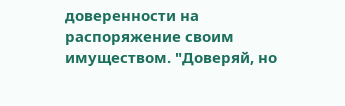доверенности на распоряжение своим имуществом. "Доверяй, но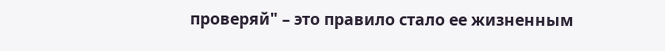проверяй" – это правило стало ее жизненным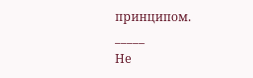принципом.
_____
Не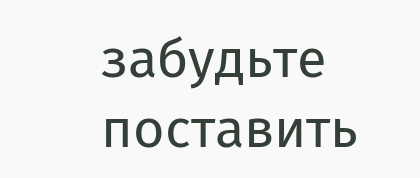забудьте поставить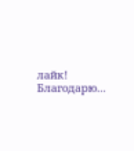лайк! Благодарю...